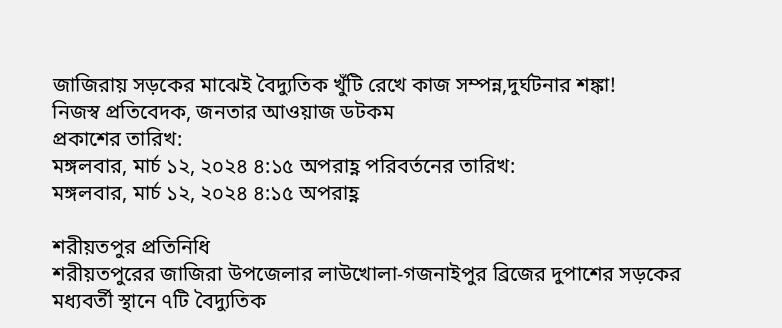জাজিরায় সড়কের মাঝেই বৈদ্যুতিক খুঁটি রেখে কাজ সম্পন্ন,দুর্ঘটনার শঙ্কা!
নিজস্ব প্রতিবেদক, জনতার আওয়াজ ডটকম
প্রকাশের তারিখ:
মঙ্গলবার, মার্চ ১২, ২০২৪ ৪:১৫ অপরাহ্ণ পরিবর্তনের তারিখ:
মঙ্গলবার, মার্চ ১২, ২০২৪ ৪:১৫ অপরাহ্ণ

শরীয়তপুর প্রতিনিধি
শরীয়তপুরের জাজিরা উপজেলার লাউখোলা-গজনাইপুর ব্রিজের দুপাশের সড়কের মধ্যবর্তী স্থানে ৭টি বৈদ্যুতিক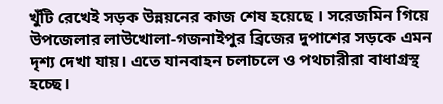খুঁটি রেখেই সড়ক উন্নয়নের কাজ শেষ হয়েছে । সরেজমিন গিয়ে উপজেলার লাউখোলা-গজনাইপুর ব্রিজের দুপাশের সড়কে এমন দৃশ্য দেখা যায়। এতে যানবাহন চলাচলে ও পথচারীরা বাধাগ্রস্থ হচ্ছে।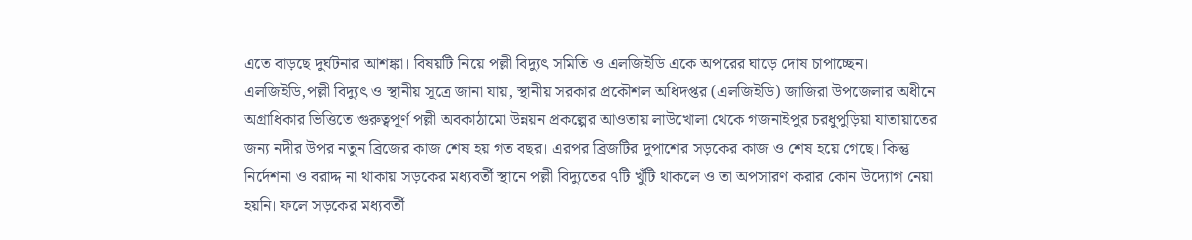এতে বাড়ছে দুর্ঘটনার আশঙ্কা। বিষয়টি নিয়ে পল্লী বিদ্যুৎ সমিতি ও এলজিইডি একে অপরের ঘাড়ে দোষ চাপাচ্ছেন।
এলজিইডি,পল্লী বিদ্যুৎ ও স্থানীয় সূত্রে জানা যায়, স্থানীয় সরকার প্রকৌশল অধিদপ্তর (এলজিইডি) জাজিরা উপজেলার অধীনে অগ্রাধিকার ভিত্তিতে গুরুত্বপূর্ণ পল্লী অবকাঠামো উন্নয়ন প্রকল্পের আওতায় লাউখোলা থেকে গজনাইপুর চরধুপুড়িয়া যাতায়াতের জন্য নদীর উপর নতুন ব্রিজের কাজ শেষ হয় গত বছর। এরপর ব্রিজটির দুপাশের সড়কের কাজ ও শেষ হয়ে গেছে। কিন্তু নির্দেশনা ও বরাদ্দ না থাকায় সড়কের মধ্যবর্তী স্থানে পল্লী বিদ্যুতের ৭টি খুঁটি থাকলে ও তা অপসারণ করার কোন উদ্যোগ নেয়া হয়নি। ফলে সড়কের মধ্যবর্তী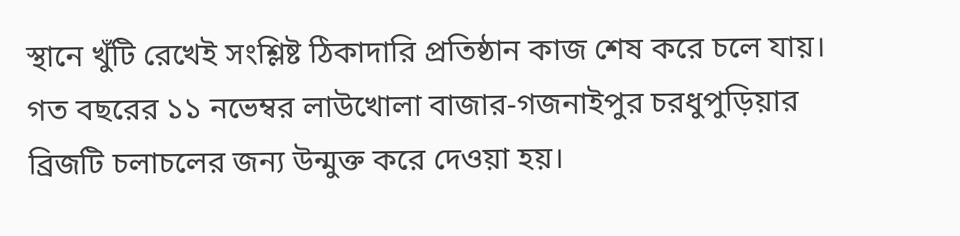স্থানে খুঁটি রেখেই সংশ্লিষ্ট ঠিকাদারি প্রতিষ্ঠান কাজ শেষ করে চলে যায়। গত বছরের ১১ নভেম্বর লাউখোলা বাজার-গজনাইপুর চরধুপুড়িয়ার ব্রিজটি চলাচলের জন্য উন্মুক্ত করে দেওয়া হয়।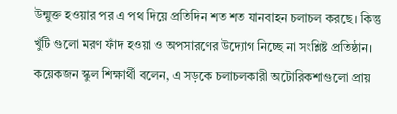উন্মুক্ত হওয়ার পর এ পথ দিয়ে প্রতিদিন শত শত যানবাহন চলাচল করছে। কিন্তু খুঁটি গুলো মরণ ফাঁদ হওয়া ও অপসারণের উদ্যোগ নিচ্ছে না সংশ্লিষ্ট প্রতিষ্ঠান।
কয়েকজন স্কুল শিক্ষার্থী বলেন, এ সড়কে চলাচলকারী অটোরিকশাগুলো প্রায়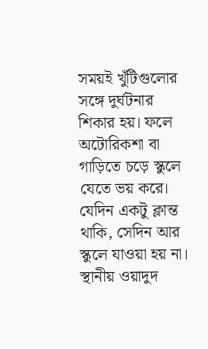সময়ই খুঁটিগুলোর সঙ্গে দুর্ঘটনার শিকার হয়। ফলে অটোরিকশা বা গাড়িতে চড়ে স্কুলে যেতে ভয় করে। যেদিন একটু ক্লান্ত থাকি, সেদিন আর স্কুলে যাওয়া হয় না।
স্থানীয় ওয়াদুদ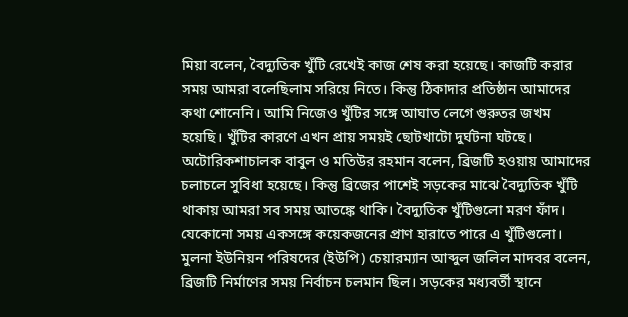মিয়া বলেন, বৈদ্যুতিক খুঁটি রেখেই কাজ শেষ করা হয়েছে। কাজটি করার সময় আমরা বলেছিলাম সরিয়ে নিতে। কিন্তু ঠিকাদার প্রতিষ্ঠান আমাদের কথা শোনেনি। আমি নিজেও খুঁটির সঙ্গে আঘাত লেগে গুরুতর জখম হয়েছি। খুঁটির কারণে এখন প্রায় সময়ই ছোটখাটো দুর্ঘটনা ঘটছে।
অটোরিকশাচালক বাবুল ও মতিউর রহমান বলেন, ব্রিজটি হওয়ায় আমাদের চলাচলে সুবিধা হয়েছে। কিন্তু ব্রিজের পাশেই সড়কের মাঝে বৈদ্যুতিক খুঁটি থাকায় আমরা সব সময় আতঙ্কে থাকি। বৈদ্যুতিক খুঁটিগুলো মরণ ফাঁদ। যেকোনো সময় একসঙ্গে কয়েকজনের প্রাণ হারাতে পারে এ খুঁটিগুলো।
মুলনা ইউনিয়ন পরিষদের (ইউপি) চেয়ারম্যান আব্দুল জলিল মাদবর বলেন, ব্রিজটি নির্মাণের সময় নির্বাচন চলমান ছিল। সড়কের মধ্যবর্তী স্থানে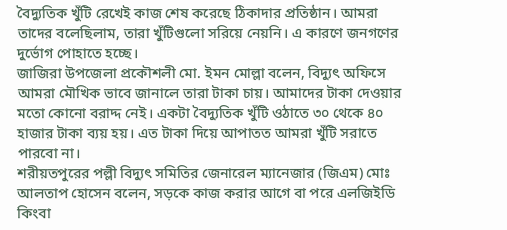বৈদ্যুতিক খুঁটি রেখেই কাজ শেষ করেছে ঠিকাদার প্রতিষ্ঠান। আমরা তাদের বলেছিলাম, তারা খুঁটিগুলো সরিয়ে নেয়নি। এ কারণে জনগণের দুর্ভোগ পোহাতে হচ্ছে।
জাজিরা উপজেলা প্রকৌশলী মো. ইমন মোল্লা বলেন, বিদ্যুৎ অফিসে আমরা মৌখিক ভাবে জানালে তারা টাকা চায়। আমাদের টাকা দেওয়ার মতো কোনো বরাদ্দ নেই। একটা বৈদ্যুতিক খুঁটি ওঠাতে ৩০ থেকে ৪০ হাজার টাকা ব্যয় হয়। এত টাকা দিয়ে আপাতত আমরা খুঁটি সরাতে পারবো না।
শরীয়তপুরের পল্লী বিদ্যুৎ সমিতির জেনারেল ম্যানেজার (জিএম) মোঃ আলতাপ হোসেন বলেন, সড়কে কাজ করার আগে বা পরে এলজিইডি কিংবা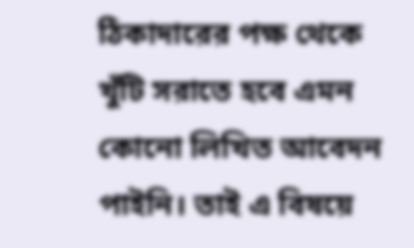ঠিকাদারের পক্ষ থেকে খুঁটি সরাতে হবে এমন কোনো লিখিত আবেদন পাইনি। তাই এ বিষয়ে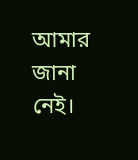আমার জানা নেই।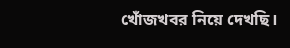খোঁজখবর নিয়ে দেখছি।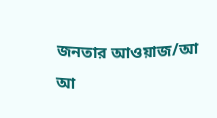জনতার আওয়াজ/আ আ